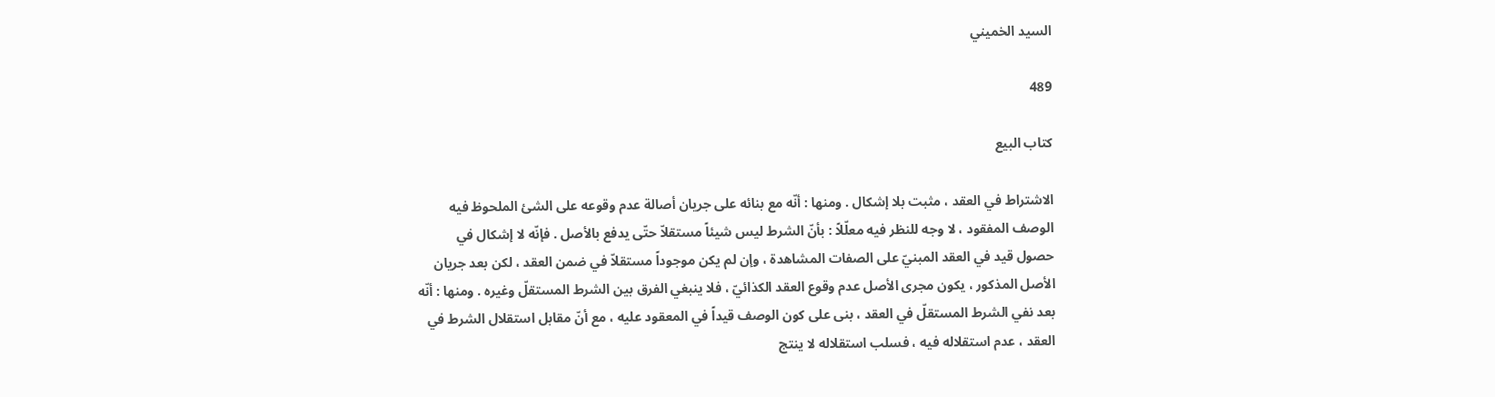السيد الخميني

489

كتاب البيع

الاشتراط في العقد ، مثبت بلا إشكال . ومنها : أنّه مع بنائه على جريان أصالة عدم وقوعه على الشئ الملحوظ فيه الوصف المفقود ، لا وجه للنظر فيه معلّلاً : بأنّ الشرط ليس شيئاً مستقلاّ حتّى يدفع بالأصل . فإنّه لا إشكال في حصول قيد في العقد المبنيّ على الصفات المشاهدة ، وإن لم يكن موجوداً مستقلاّ في ضمن العقد ، لكن بعد جريان الأصل المذكور ، يكون مجرى الأصل عدم وقوع العقد الكذائيّ ، فلا ينبغي الفرق بين الشرط المستقلّ وغيره . ومنها : أنّه بعد نفي الشرط المستقلّ في العقد ، بنى على كون الوصف قيداً في المعقود عليه ، مع أنّ مقابل استقلال الشرط في العقد ، عدم استقلاله فيه ، فسلب استقلاله لا ينتج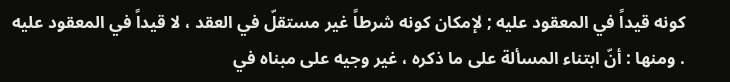كونه قيداً في المعقود عليه ; لإمكان كونه شرطاً غير مستقلّ في العقد ، لا قيداً في المعقود عليه . ومنها : أنّ ابتناء المسألة على ما ذكره ، غير وجيه على مبناه في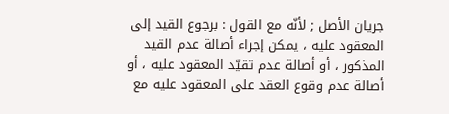جريان الأصل ; لأنّه مع القول : برجوع القيد إلى المعقود عليه ، يمكن إجراء أصالة عدم القيد المذكور ، أو أصالة عدم تقيّد المعقود عليه ، أو أصالة عدم وقوع العقد على المعقود عليه مع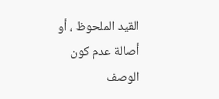القيد الملحوظ ، أو أصالة عدم كون الوصف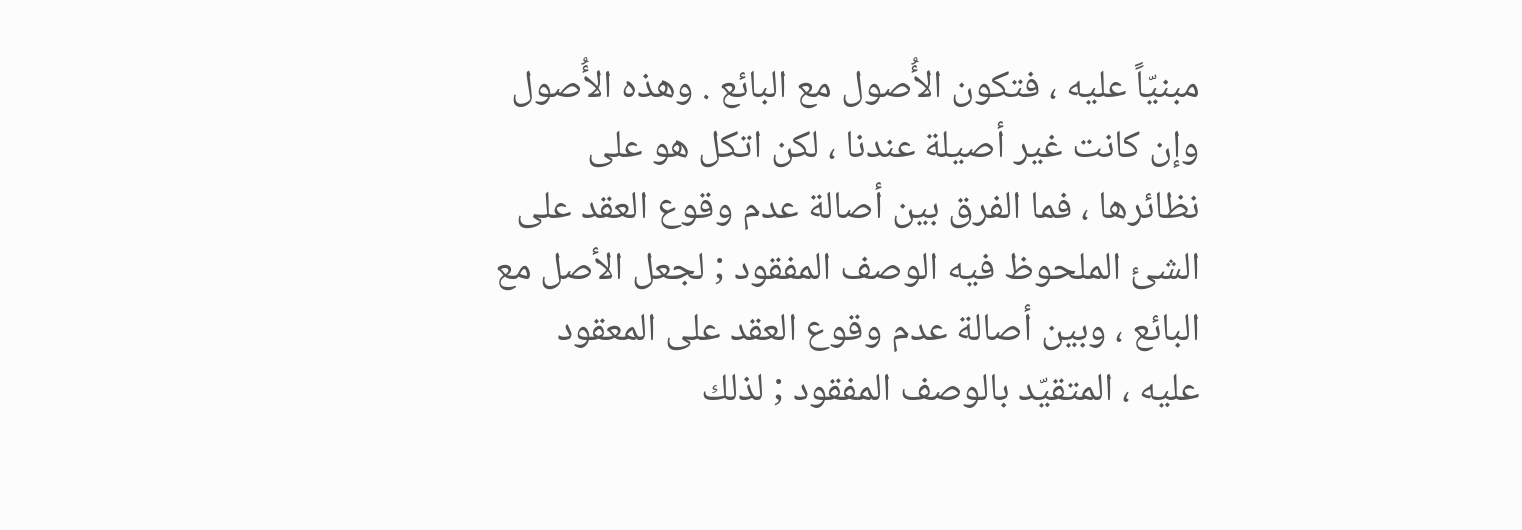مبنيّاً عليه ، فتكون الأُصول مع البائع . وهذه الأُصول وإن كانت غير أصيلة عندنا ، لكن اتكل هو على نظائرها ، فما الفرق بين أصالة عدم وقوع العقد على الشئ الملحوظ فيه الوصف المفقود ; لجعل الأصل مع البائع ، وبين أصالة عدم وقوع العقد على المعقود عليه ، المتقيّد بالوصف المفقود ; لذلك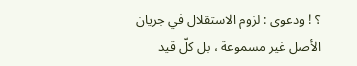؟ ! ودعوى : لزوم الاستقلال في جريان الأصل غير مسموعة ، بل كلّ قيد